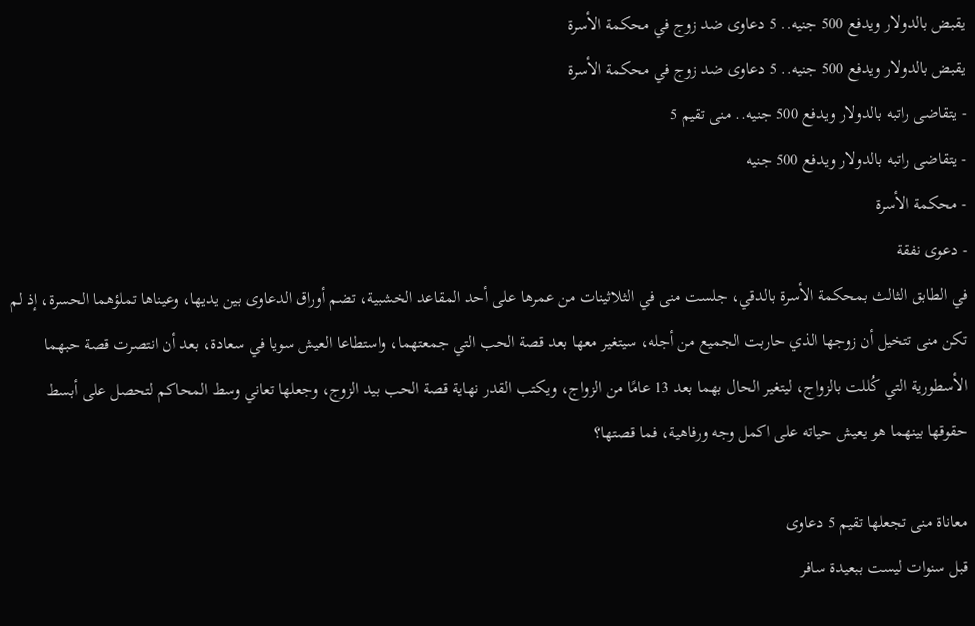يقبض بالدولار ويدفع 500 جنيه.. 5 دعاوى ضد زوج في محكمة الأسرة
يقبض بالدولار ويدفع 500 جنيه.. 5 دعاوى ضد زوج في محكمة الأسرة
- يتقاضى راتبه بالدولار ويدفع 500 جنيه.. منى تقيم 5
- يتقاضى راتبه بالدولار ويدفع 500 جنيه
- محكمة الأسرة
- دعوى نفقة
في الطابق الثالث بمحكمة الأسرة بالدقي، جلست منى في الثلاثينات من عمرها على أحد المقاعد الخشبية، تضم أوراق الدعاوى بين يديها، وعيناها تملؤهما الحسرة، إذ لم تكن منى تتخيل أن زوجها الذي حاربت الجميع من أجله، سيتغير معها بعد قصة الحب التي جمعتهما، واستطاعا العيش سويا في سعادة، بعد أن انتصرت قصة حبهما الأسطورية التي كُللت بالزواج، ليتغير الحال بهما بعد 13 عامًا من الزواج، ويكتب القدر نهاية قصة الحب بيد الزوج، وجعلها تعاني وسط المحاكم لتحصل على أبسط حقوقها بينهما هو يعيش حياته على اكمل وجه ورفاهية، فما قصتها؟

معاناة منى تجعلها تقيم 5 دعاوى
قبل سنوات ليست ببعيدة سافر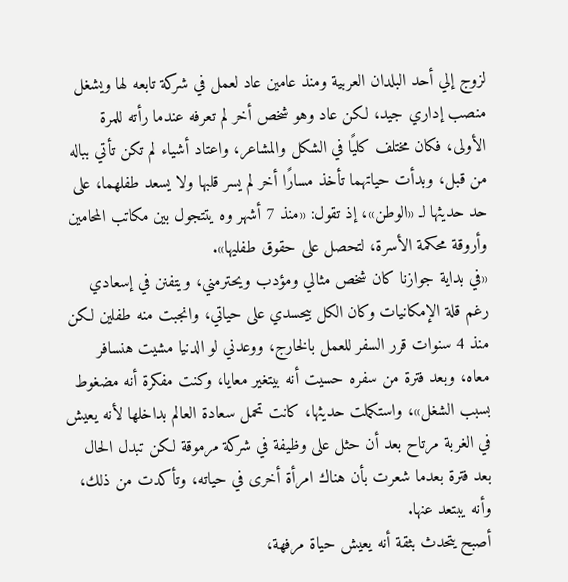لزوج إلي أحد البلدان العربية ومنذ عامين عاد لعمل في شركة تابعه لها ويشغل منصب إداري جيد، لكن عاد وهو شخص أخر لم تعرفه عندما رأته للمرة الأولى، فكان مختلف كليًا في الشكل والمشاعر، واعتاد أشياء لم تكن تأتي بباله من قبل، وبدأت حياتهما تأخذ مسارًا أخر لم يسر قلبها ولا يسعد طفلهما، على حد حديثها لـ «الوطن»، إذ تقول: «منذ 7 أشهر وه يتتجول بين مكاتب المحامين وأروقة محكمة الأسرة، لتحصل على حقوق طفليها».
«في بداية جوازنا كان شخص مثالي ومؤدب ويحترمني، ويتفنن في إسعادي رغم قلة الإمكانيات وكان الكل بيحسدي على حياتي، وانجبت منه طفلين لكن منذ 4 سنوات قرر السفر للعمل بالخارج، ووعدني لو الدنيا مشيت هنسافر معاه، وبعد فترة من سفره حسيت أنه بيتغير معايا، وكنت مفكرة أنه مضغوط بسبب الشغل»، واستكملت حديثها، كانت تحمل سعادة العالم بداخلها لأنه يعيش في الغربة مرتاح بعد أن حثل على وظيفة في شركة مرموقة لكن تبدل الحال بعد فترة بعدما شعرت بأن هناك امرأة أخرى في حياته، وتأكدت من ذلك، وأنه يبتعد عنها.
أصبح يتحدث بثقة أنه يعيش حياة مرفهة،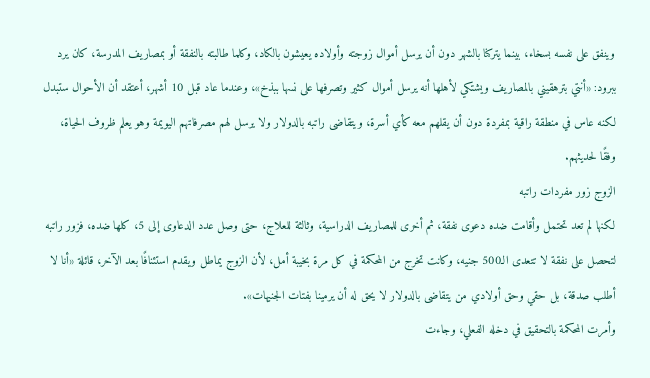وينفق على نفسه بسخاء، بينما يتركنا بالشهر دون أن يرسل أموال زوجته وأولاده يعيشون بالكاد، وكلما طالبته بالنفقة أو بمصاريف المدرسة، كان يرد ببرود: «أنتي بترهقيني بالمصاريف ويشتكي لأهلها أنه يرسل أموال كثير وتصرفها على نسها ببذخ»، وعندما عاد قبل 10 أشهر، أعتقد أن الأحوال ستبدل لكنه عاس في منطقة راقية بمفردة دون أن يقلهم معه كأي أسرة، ويتقاضى راتبه بالدولار ولا يرسل لهم مصرفاتهم اليويمة وهو يعلم ظروف الحياة، وفقًا لحديثهم.
الزوج زور مفردات راتبه
لكنها لم تعد تحتمل وأقامت ضده دعوى نفقة، ثم أخرى للمصاريف الدراسية، وثالثة للعلاج، حتى وصل عدد الدعاوى إلى 5، كلها ضده، فزور راتبه لتحصل على نفقة لا تتعدى الـ500 جنيه، وكانت تخرج من المحكمة في كل مرة بخيبة أمل، لأن الزوج يماطل ويقدم استئنافًا بعد الآخر، قائلة «أنا لا أطلب صدقة، بل حقي وحق أولادي من يتقاضى بالدولار لا يحق له أن يرمينا بفتات الجنيهات».
وأمرت المحكمة بالتحقيق في دخله الفعلي، وجاءت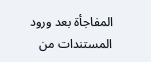المفاجأة بعد ورود المستندات من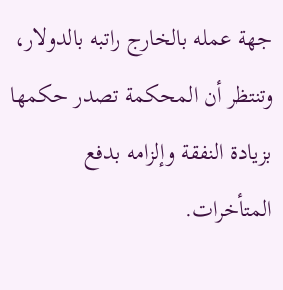جهة عمله بالخارج راتبه بالدولار، وتنتظر أن المحكمة تصدر حكمها بزيادة النفقة وإلزامه بدفع المتأخرات.